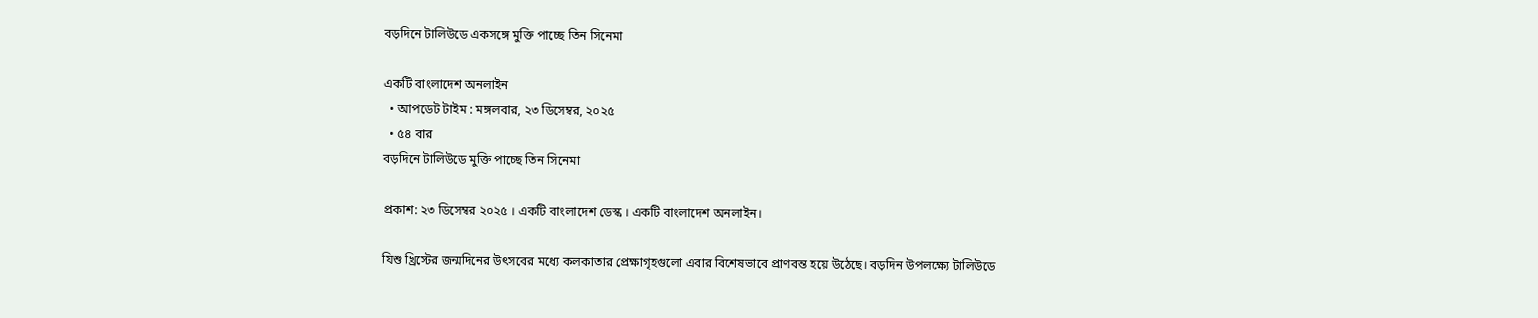বড়দিনে টালিউডে একসঙ্গে মুক্তি পাচ্ছে তিন সিনেমা

একটি বাংলাদেশ অনলাইন
  • আপডেট টাইম : মঙ্গলবার, ২৩ ডিসেম্বর, ২০২৫
  • ৫৪ বার
বড়দিনে টালিউডে মুক্তি পাচ্ছে তিন সিনেমা

প্রকাশ: ২৩ ডিসেম্বর ২০২৫ । একটি বাংলাদেশ ডেস্ক । একটি বাংলাদেশ অনলাইন।

যিশু খ্রিস্টের জন্মদিনের উৎসবের মধ্যে কলকাতার প্রেক্ষাগৃহগুলো এবার বিশেষভাবে প্রাণবন্ত হয়ে উঠেছে। বড়দিন উপলক্ষ্যে টালিউডে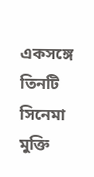একসঙ্গে তিনটি সিনেমা মুক্তি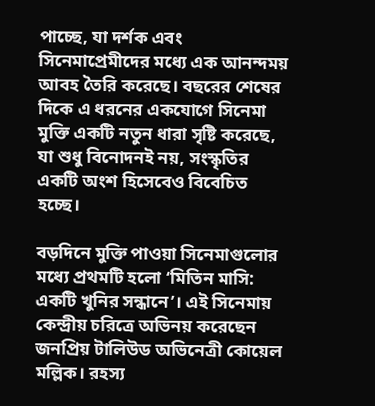পাচ্ছে, যা দর্শক এবং সিনেমাপ্রেমীদের মধ্যে এক আনন্দময় আবহ তৈরি করেছে। বছরের শেষের দিকে এ ধরনের একযোগে সিনেমা মুক্তি একটি নতুন ধারা সৃষ্টি করেছে, যা শুধু বিনোদনই নয়, সংস্কৃতির একটি অংশ হিসেবেও বিবেচিত হচ্ছে।

বড়দিনে মুক্তি পাওয়া সিনেমাগুলোর মধ্যে প্রথমটি হলো ‘মিতিন মাসি: একটি খুনির সন্ধানে’। এই সিনেমায় কেন্দ্রীয় চরিত্রে অভিনয় করেছেন জনপ্রিয় টালিউড অভিনেত্রী কোয়েল মল্লিক। রহস্য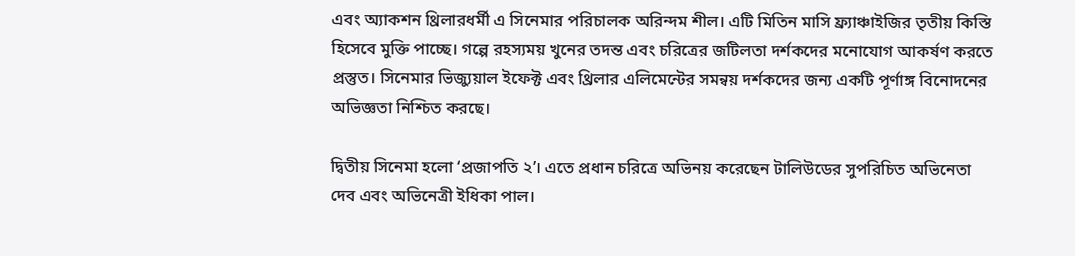এবং অ্যাকশন থ্রিলারধর্মী এ সিনেমার পরিচালক অরিন্দম শীল। এটি মিতিন মাসি ফ্র্যাঞ্চাইজির তৃতীয় কিস্তি হিসেবে মুক্তি পাচ্ছে। গল্পে রহস্যময় খুনের তদন্ত এবং চরিত্রের জটিলতা দর্শকদের মনোযোগ আকর্ষণ করতে প্রস্তুত। সিনেমার ভিজ্যুয়াল ইফেক্ট এবং থ্রিলার এলিমেন্টের সমন্বয় দর্শকদের জন্য একটি পূর্ণাঙ্গ বিনোদনের অভিজ্ঞতা নিশ্চিত করছে।

দ্বিতীয় সিনেমা হলো ‘প্রজাপতি ২’। এতে প্রধান চরিত্রে অভিনয় করেছেন টালিউডের সুপরিচিত অভিনেতা দেব এবং অভিনেত্রী ইধিকা পাল।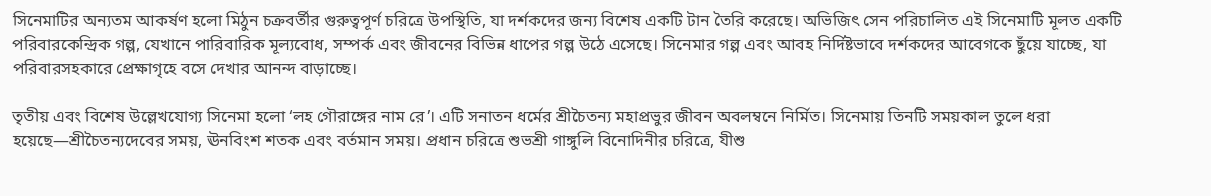সিনেমাটির অন্যতম আকর্ষণ হলো মিঠুন চক্রবর্তীর গুরুত্বপূর্ণ চরিত্রে উপস্থিতি, যা দর্শকদের জন্য বিশেষ একটি টান তৈরি করেছে। অভিজিৎ সেন পরিচালিত এই সিনেমাটি মূলত একটি পরিবারকেন্দ্রিক গল্প, যেখানে পারিবারিক মূল্যবোধ, সম্পর্ক এবং জীবনের বিভিন্ন ধাপের গল্প উঠে এসেছে। সিনেমার গল্প এবং আবহ নির্দিষ্টভাবে দর্শকদের আবেগকে ছুঁয়ে যাচ্ছে, যা পরিবারসহকারে প্রেক্ষাগৃহে বসে দেখার আনন্দ বাড়াচ্ছে।

তৃতীয় এবং বিশেষ উল্লেখযোগ্য সিনেমা হলো ‘লহ গৌরাঙ্গের নাম রে’। এটি সনাতন ধর্মের শ্রীচৈতন্য মহাপ্রভুর জীবন অবলম্বনে নির্মিত। সিনেমায় তিনটি সময়কাল তুলে ধরা হয়েছে—শ্রীচৈতন্যদেবের সময়, ঊনবিংশ শতক এবং বর্তমান সময়। প্রধান চরিত্রে শুভশ্রী গাঙ্গুলি বিনোদিনীর চরিত্রে, যীশু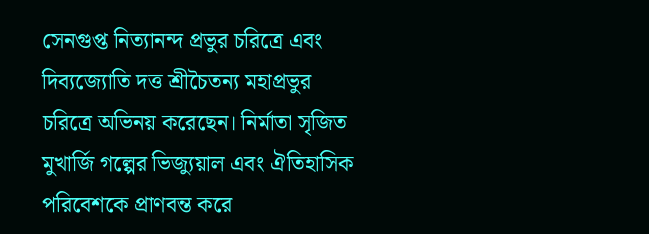সেনগুপ্ত নিত্যানন্দ প্রভুর চরিত্রে এবং দিব্যজ্যোতি দত্ত শ্রীচৈতন্য মহাপ্রভুর চরিত্রে অভিনয় করেছেন। নির্মাতা সৃজিত মুখার্জি গল্পের ভিজ্যুয়াল এবং ঐতিহাসিক পরিবেশকে প্রাণবন্ত করে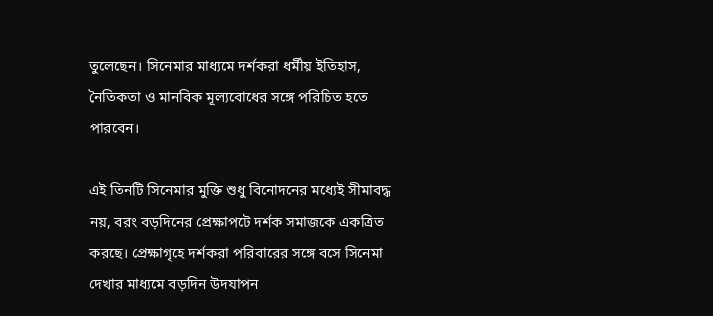তুলেছেন। সিনেমার মাধ্যমে দর্শকরা ধর্মীয় ইতিহাস, নৈতিকতা ও মানবিক মূল্যবোধের সঙ্গে পরিচিত হতে পারবেন।

এই তিনটি সিনেমার মুক্তি শুধু বিনোদনের মধ্যেই সীমাবদ্ধ নয়, বরং বড়দিনের প্রেক্ষাপটে দর্শক সমাজকে একত্রিত করছে। প্রেক্ষাগৃহে দর্শকরা পরিবারের সঙ্গে বসে সিনেমা দেখার মাধ্যমে বড়দিন উদযাপন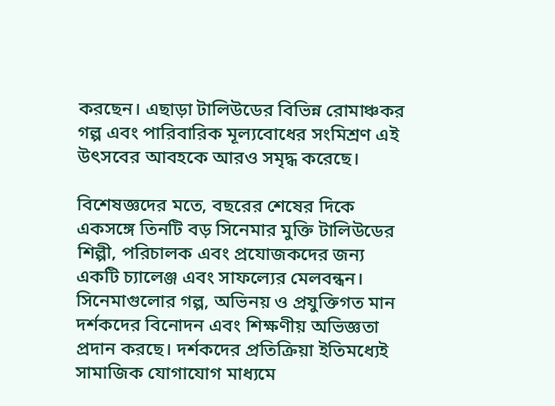করছেন। এছাড়া টালিউডের বিভিন্ন রোমাঞ্চকর গল্প এবং পারিবারিক মূল্যবোধের সংমিশ্রণ এই উৎসবের আবহকে আরও সমৃদ্ধ করেছে।

বিশেষজ্ঞদের মতে, বছরের শেষের দিকে একসঙ্গে তিনটি বড় সিনেমার মুক্তি টালিউডের শিল্পী, পরিচালক এবং প্রযোজকদের জন্য একটি চ্যালেঞ্জ এবং সাফল্যের মেলবন্ধন। সিনেমাগুলোর গল্প, অভিনয় ও প্রযুক্তিগত মান দর্শকদের বিনোদন এবং শিক্ষণীয় অভিজ্ঞতা প্রদান করছে। দর্শকদের প্রতিক্রিয়া ইতিমধ্যেই সামাজিক যোগাযোগ মাধ্যমে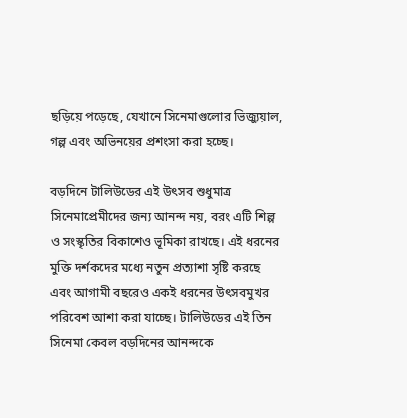ছড়িয়ে পড়েছে, যেখানে সিনেমাগুলোর ভিজ্যুয়াল, গল্প এবং অভিনয়ের প্রশংসা করা হচ্ছে।

বড়দিনে টালিউডের এই উৎসব শুধুমাত্র সিনেমাপ্রেমীদের জন্য আনন্দ নয়, বরং এটি শিল্প ও সংস্কৃতির বিকাশেও ভূমিকা রাখছে। এই ধরনের মুক্তি দর্শকদের মধ্যে নতুন প্রত্যাশা সৃষ্টি করছে এবং আগামী বছরেও একই ধরনের উৎসবমুখর পরিবেশ আশা করা যাচ্ছে। টালিউডের এই তিন সিনেমা কেবল বড়দিনের আনন্দকে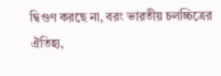দ্বিগুণ করছে না, বরং ভারতীয় চলচ্চিত্রের ঐতিহ্য,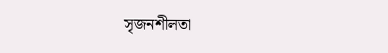সৃজনশীলতা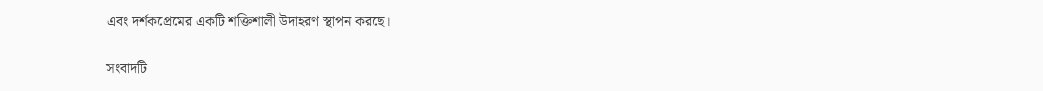এবং দর্শকপ্রেমের একটি শক্তিশালী উদাহরণ স্থাপন করছে।

সংবাদটি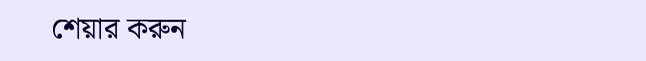শেয়ার করুন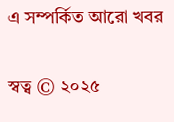এ সম্পর্কিত আরো খবর

স্বত্ব © ২০২৫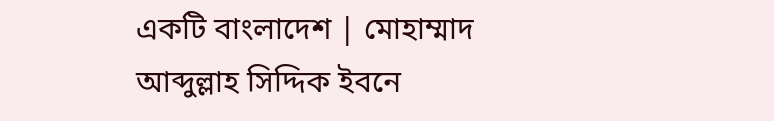একটি বাংলাদেশ | মোহাম্মাদ আব্দুল্লাহ সিদ্দিক ইবনে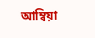আম্বিয়া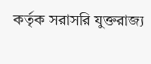কর্তৃক সরাসরি যুক্তরাজ্য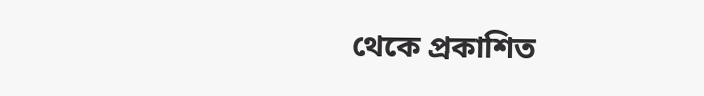থেকে প্রকাশিত